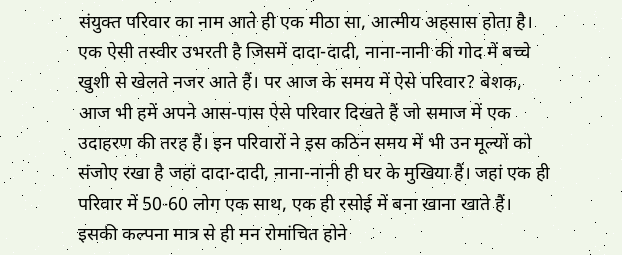संयुक्त परिवार का नाम आते ही एक मीठा सा, आत्मीय अहसास होता है। एक ऐसी तस्वीर उभरती है जिसमें दादा-दादी, नाना-नानी की गोद में बच्चे खुशी से खेलते नजर आते हैं। पर आज के समय में ऐसे परिवार? बेशक, आज भी हमें अपने आस-पास ऐसे परिवार दिखते हैं जो समाज में एक उदाहरण की तरह हैं। इन परिवारों ने इस कठिन समय में भी उन मूल्यों को संजोए रखा है जहां दादा-दादी, नाना-नानी ही घर के मुखिया हैं। जहां एक ही परिवार में 50-60 लोग एक साथ, एक ही रसोई में बना खाना खाते हैं। इसकी कल्पना मात्र से ही मन रोमांचित होने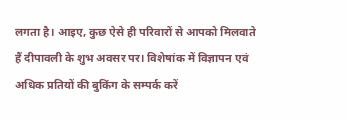लगता है। आइए, कुछ ऐसे ही परिवारों से आपको मिलवाते हैं दीपावली के शुभ अवसर पर। विशेषांक में विज्ञापन एवं अधिक प्रतियों की बुकिंग के सम्पर्क करें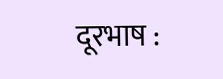दूरभाष :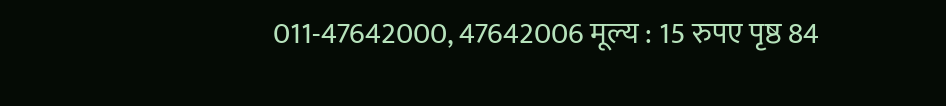011-47642000, 47642006 मूल्य : 15 रुपए पृष्ठ 84